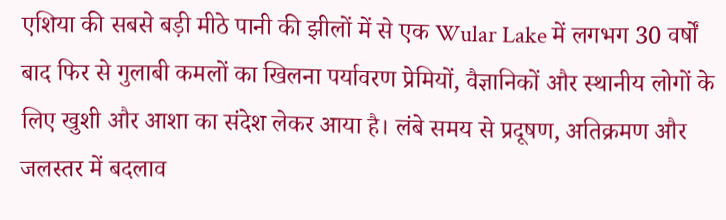एशिया की सबसे बड़ी मीठे पानी की झीलों में से एक Wular Lake में लगभग 30 वर्षों बाद फिर से गुलाबी कमलों का खिलना पर्यावरण प्रेमियों, वैज्ञानिकों और स्थानीय लोगों के लिए खुशी और आशा का संदेश लेकर आया है। लंबे समय से प्रदूषण, अतिक्रमण और जलस्तर में बदलाव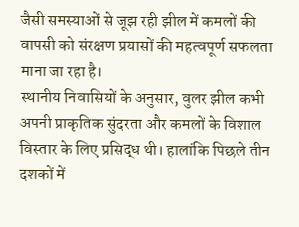जैसी समस्याओं से जूझ रही झील में कमलों की वापसी को संरक्षण प्रयासों की महत्वपूर्ण सफलता माना जा रहा है।
स्थानीय निवासियों के अनुसार, वुलर झील कभी अपनी प्राकृतिक सुंदरता और कमलों के विशाल विस्तार के लिए प्रसिद्ध थी। हालांकि पिछले तीन दशकों में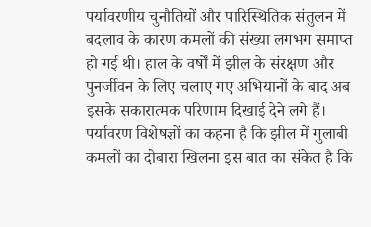पर्यावरणीय चुनौतियों और पारिस्थितिक संतुलन में बदलाव के कारण कमलों की संख्या लगभग समाप्त हो गई थी। हाल के वर्षों में झील के संरक्षण और पुनर्जीवन के लिए चलाए गए अभियानों के बाद अब इसके सकारात्मक परिणाम दिखाई देने लगे हैं।
पर्यावरण विशेषज्ञों का कहना है कि झील में गुलाबी कमलों का दोबारा खिलना इस बात का संकेत है कि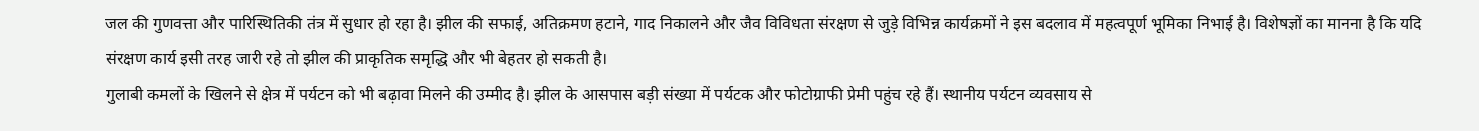जल की गुणवत्ता और पारिस्थितिकी तंत्र में सुधार हो रहा है। झील की सफाई, अतिक्रमण हटाने, गाद निकालने और जैव विविधता संरक्षण से जुड़े विभिन्न कार्यक्रमों ने इस बदलाव में महत्वपूर्ण भूमिका निभाई है। विशेषज्ञों का मानना है कि यदि संरक्षण कार्य इसी तरह जारी रहे तो झील की प्राकृतिक समृद्धि और भी बेहतर हो सकती है।
गुलाबी कमलों के खिलने से क्षेत्र में पर्यटन को भी बढ़ावा मिलने की उम्मीद है। झील के आसपास बड़ी संख्या में पर्यटक और फोटोग्राफी प्रेमी पहुंच रहे हैं। स्थानीय पर्यटन व्यवसाय से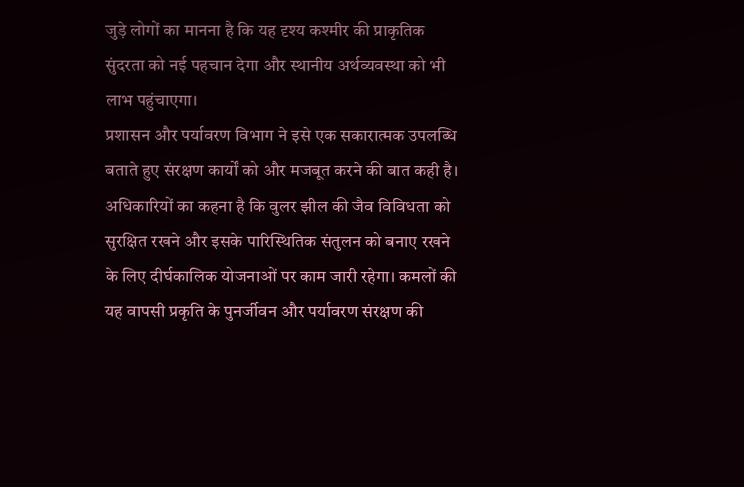जुड़े लोगों का मानना है कि यह दृश्य कश्मीर की प्राकृतिक सुंदरता को नई पहचान देगा और स्थानीय अर्थव्यवस्था को भी लाभ पहुंचाएगा।
प्रशासन और पर्यावरण विभाग ने इसे एक सकारात्मक उपलब्धि बताते हुए संरक्षण कार्यों को और मजबूत करने की बात कही है। अधिकारियों का कहना है कि वुलर झील की जैव विविधता को सुरक्षित रखने और इसके पारिस्थितिक संतुलन को बनाए रखने के लिए दीर्घकालिक योजनाओं पर काम जारी रहेगा। कमलों की यह वापसी प्रकृति के पुनर्जीवन और पर्यावरण संरक्षण की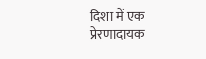दिशा में एक प्रेरणादायक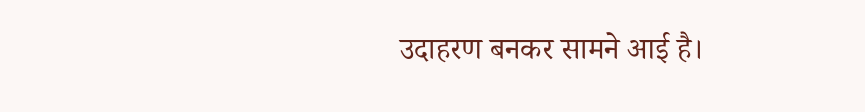उदाहरण बनकर सामने आई है।